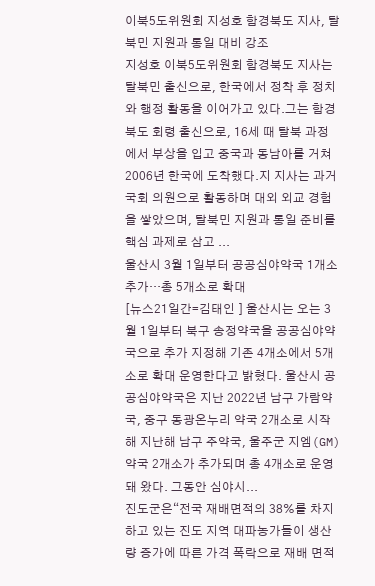이북5도위원회 지성호 함경북도 지사, 탈북민 지원과 통일 대비 강조
지성호 이북5도위원회 함경북도 지사는 탈북민 출신으로, 한국에서 정착 후 정치와 행정 활동을 이어가고 있다.그는 함경북도 회령 출신으로, 16세 때 탈북 과정에서 부상을 입고 중국과 동남아를 거쳐 2006년 한국에 도착했다.지 지사는 과거 국회 의원으로 활동하며 대외 외교 경험을 쌓았으며, 탈북민 지원과 통일 준비를 핵심 과제로 삼고 ...
울산시 3월 1일부터 공공심야약국 1개소 추가…총 5개소로 확대
[뉴스21일간=김태인 ] 울산시는 오는 3월 1일부터 북구 송정약국을 공공심야약국으로 추가 지정해 기존 4개소에서 5개소로 확대 운영한다고 밝혔다. 울산시 공공심야약국은 지난 2022년 남구 가람약국, 중구 동광온누리 약국 2개소로 시작해 지난해 남구 주약국, 울주군 지엠(GM)약국 2개소가 추가되며 총 4개소로 운영돼 왔다. 그동안 심야시...
진도군은“전국 재배면적의 38%를 차지하고 있는 진도 지역 대파농가들이 생산량 증가에 따른 가격 폭락으로 재배 면적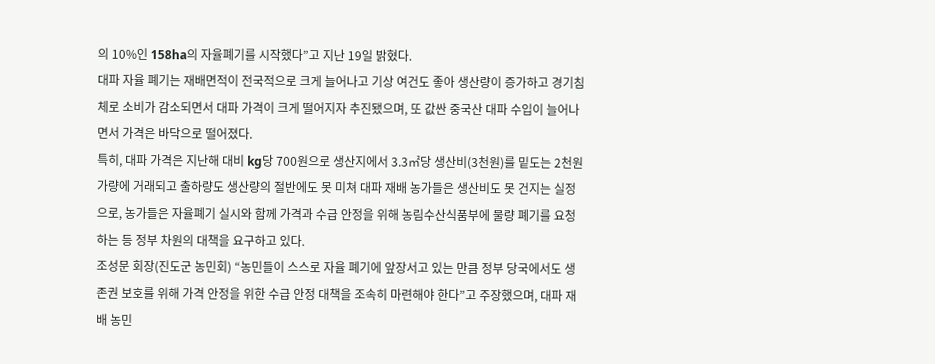의 10%인 158ha의 자율폐기를 시작했다”고 지난 19일 밝혔다.
대파 자율 폐기는 재배면적이 전국적으로 크게 늘어나고 기상 여건도 좋아 생산량이 증가하고 경기침체로 소비가 감소되면서 대파 가격이 크게 떨어지자 추진됐으며, 또 값싼 중국산 대파 수입이 늘어나면서 가격은 바닥으로 떨어졌다.
특히, 대파 가격은 지난해 대비 kg당 700원으로 생산지에서 3.3㎡당 생산비(3천원)를 밑도는 2천원 가량에 거래되고 출하량도 생산량의 절반에도 못 미쳐 대파 재배 농가들은 생산비도 못 건지는 실정으로, 농가들은 자율폐기 실시와 함께 가격과 수급 안정을 위해 농림수산식품부에 물량 폐기를 요청하는 등 정부 차원의 대책을 요구하고 있다.
조성문 회장(진도군 농민회) “농민들이 스스로 자율 폐기에 앞장서고 있는 만큼 정부 당국에서도 생존권 보호를 위해 가격 안정을 위한 수급 안정 대책을 조속히 마련해야 한다”고 주장했으며, 대파 재배 농민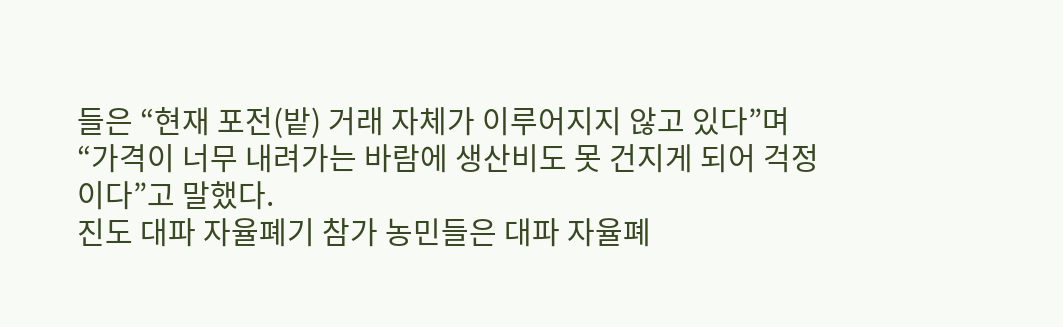들은 “현재 포전(밭) 거래 자체가 이루어지지 않고 있다”며 “가격이 너무 내려가는 바람에 생산비도 못 건지게 되어 걱정이다”고 말했다.
진도 대파 자율폐기 참가 농민들은 대파 자율폐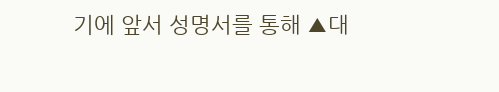기에 앞서 성명서를 통해 ▲대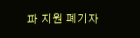파 지원 폐기자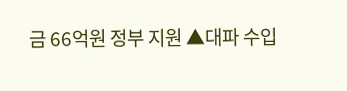금 66억원 정부 지원 ▲대파 수입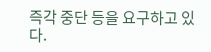즉각 중단 등을 요구하고 있다.